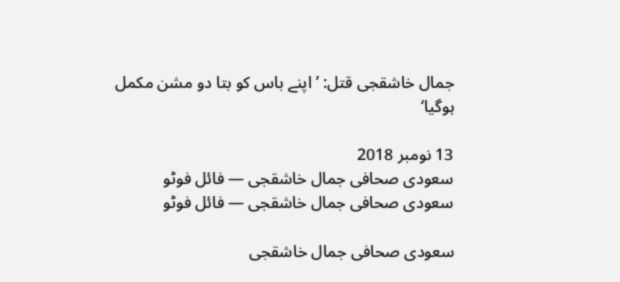جمال خاشقجی قتل: ’اپنے باس کو بتا دو مشن مکمل ہوگیا‘

13 نومبر 2018
سعودی صحافی جمال خاشقجی — فائل فوٹو
سعودی صحافی جمال خاشقجی — فائل فوٹو

سعودی صحافی جمال خاشقجی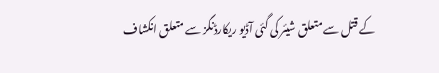کے قتل سے متعلق شیئر کی گئی آڈیو ریکارڈنگز سے متعلق انکشاف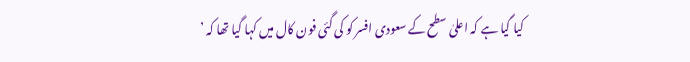کیا گیا ہے کہ اعلیٰ سطح کے سعودی افسر کو کی گئی فون کال میں کہا گیا تھا کہ ’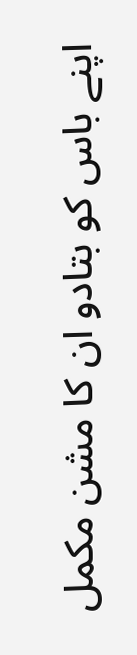اپنے باس کو بتادو ان کا مشن مکمل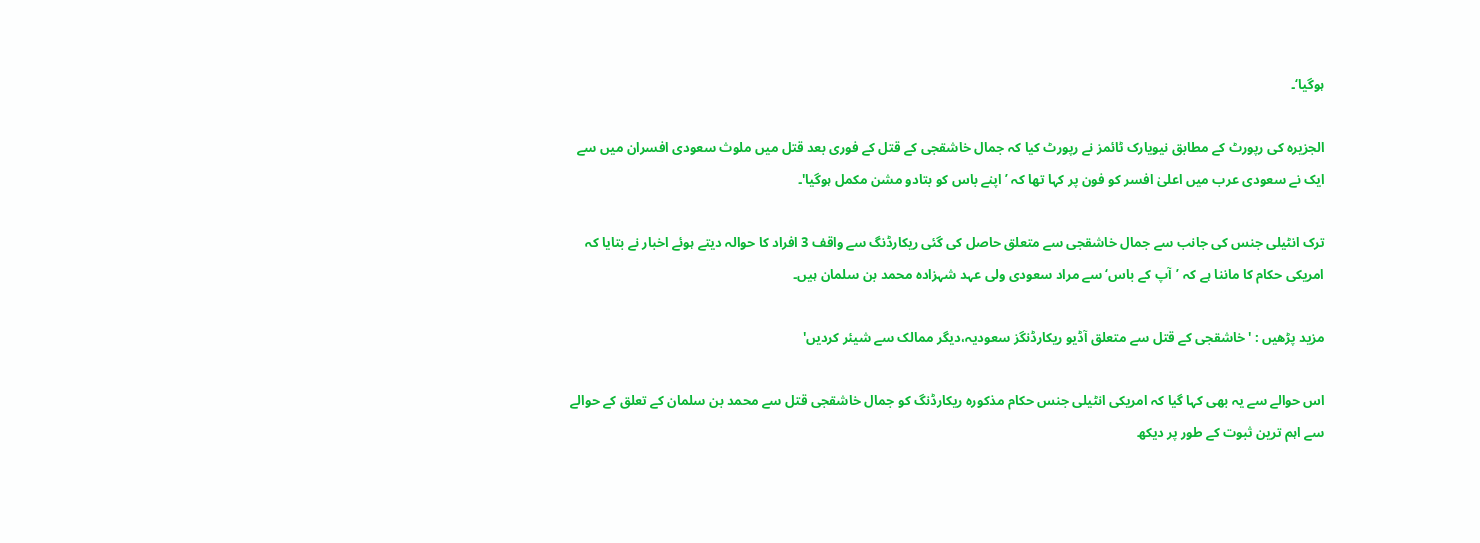ہوگیا‘۔

الجزیرہ کی رپورٹ کے مطابق نیویارک ٹائمز نے رپورٹ کیا کہ جمال خاشقجی کے قتل کے فوری بعد قتل میں ملوث سعودی افسران میں سے ایک نے سعودی عرب میں اعلیٰ افسر کو فون پر کہا تھا کہ ’اپنے باس کو بتادو مشن مکمل ہوگیا'۔

ترک انٹیلی جنس کی جانب سے جمال خاشقجی سے متعلق حاصل کی گئی ریکارڈنگ سے واقف 3 افراد کا حوالہ دیتے ہوئے اخبار نے بتایا کہ امریکی حکام کا ماننا ہے کہ ’آپ کے باس‘ سے مراد سعودی ولی عہد شہزادہ محمد بن سلمان ہیں۔

مزید پڑھیں : 'خاشقجی کے قتل سے متعلق آڈیو ریکارڈنگز سعودیہ،دیگر ممالک سے شیئر کردیں'

اس حوالے سے یہ بھی کہا گیا کہ امریکی انٹیلی جنس حکام مذکورہ ریکارڈنگ کو جمال خاشقجی قتل سے محمد بن سلمان کے تعلق کے حوالے سے اہم ترین ثبوت کے طور پر دیکھ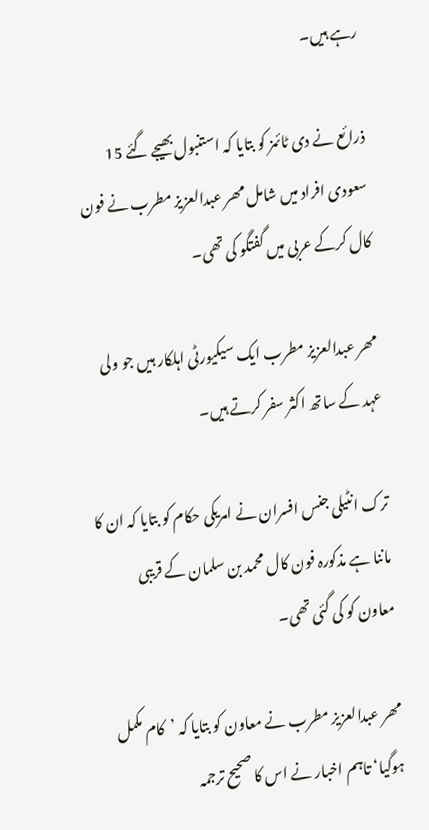رہے ہیں۔

ذرائع نے دی ٹائمز کو بتایا کہ استنبول بھیجے گئے 15 سعودی افراد میں شامل مھر عبدالعزیز مطرب نے فون کال کرکے عربی میں گفتگو کی تھی۔

مھر عبدالعزیز مطرب ایک سیکیورٹی اہلکار ہیں جو ولی عہد کے ساتھ اکثر سفر کرتے ہیں۔

ترک انٹیلی جنس افسران نے امریکی حکام کو بتایا کہ ان کا ماننا ہے مذکورہ فون کال محمد بن سلمان کے قریبی معاون کو کی گئی تھی۔

مھر عبدالعزیز مطرب نے معاون کو بتایا کہ ’کام مکمل ہوگیا‘ تاہم اخبار نے اس کا صحیح ترجمہ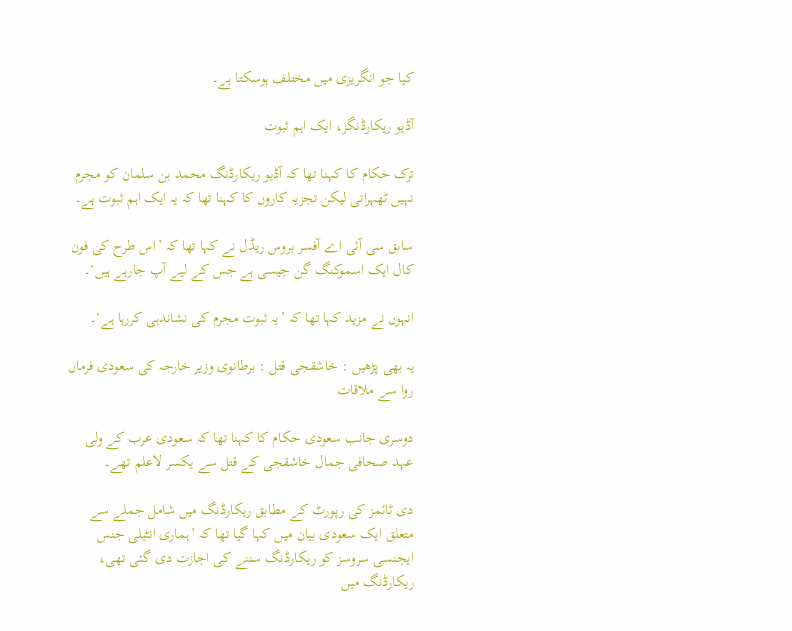کیا جو انگریزی میں مختلف ہوسکتا ہے۔

آڈیو ریکارڈنگز، ایک اہم ثبوت

ترک حکام کا کہنا تھا کہ آڈیو ریکارڈنگ محمد بن سلمان کو مجرم نہیں ٹھہراتی لیکن تجزیہ کاروں کا کہنا تھا کہ یہ ایک اہم ثبوت ہے۔

سابق سی آئی اے آفسر بروس ریڈل نے کہا تھا کہ ’اس طرح کی فون کال ایک اسموکنگ گن جیسی ہے جس کے لیے آپ جارہے ہیں‘۔

انہوں نے مزید کہا تھا کہ ’یہ ثبوت مجرم کی نشاندہی کررہا ہے‘۔

یہ بھی پڑھیں : خاشقجی قتل : برطانوی وزیر خارجہ کی سعودی فرماں روا سے ملاقات

دوسری جانب سعودی حکام کا کہنا تھا کہ سعودی عرب کے ولی عہد صحافی جمال خاشقجی کے قتل سے یکسر لاعلم تھے۔

دی ٹائمز کی رپورٹ کے مطابق ریکارڈنگ میں شامل جملے سے متعلق ایک سعودی بیان میں کہا گیا تھا کہ ’ہماری انٹیلی جنس ایجنسی سروسز کو ریکارڈنگ سننے کی اجازت دی گئی تھی، ریکارڈنگ میں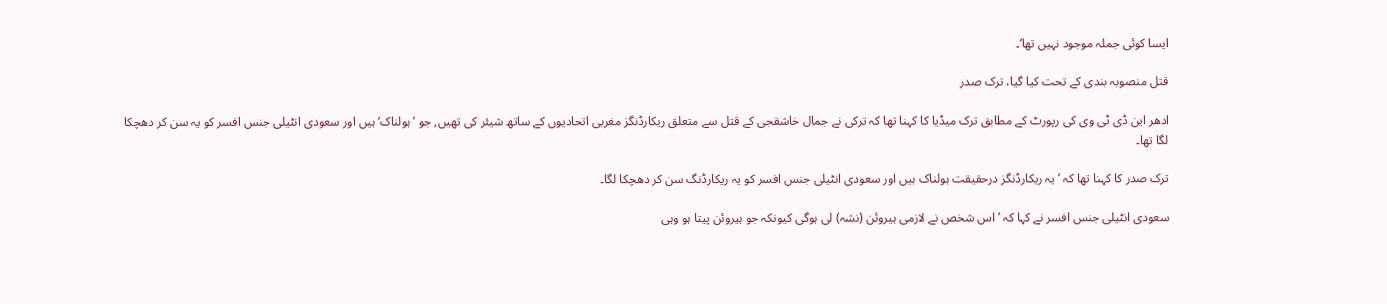ایسا کوئی جملہ موجود نہیں تھا‘۔

قتل منصوبہ بندی کے تحت کیا گیا، ترک صدر

ادھر این ڈی ٹی وی کی رپورٹ کے مطابق ترک میڈیا کا کہنا تھا کہ ترکی نے جمال خاشقجی کے قتل سے متعلق ریکارڈنگز مغربی اتحادیوں کے ساتھ شیئر کی تھیں, جو ’ہولناک‘ ہیں اور سعودی انٹیلی جنس افسر کو یہ سن کر دھچکا لگا تھا۔

ترک صدر کا کہنا تھا کہ ’یہ ریکارڈنگز درحقیقت ہولناک ہیں اور سعودی انٹیلی جنس افسر کو یہ ریکارڈنگ سن کر دھچکا لگا۔

سعودی انٹیلی جنس افسر نے کہا کہ ’اس شخص نے لازمی ہیروئن (نشہ) لی ہوگی کیونکہ جو ہیروئن پیتا ہو وہی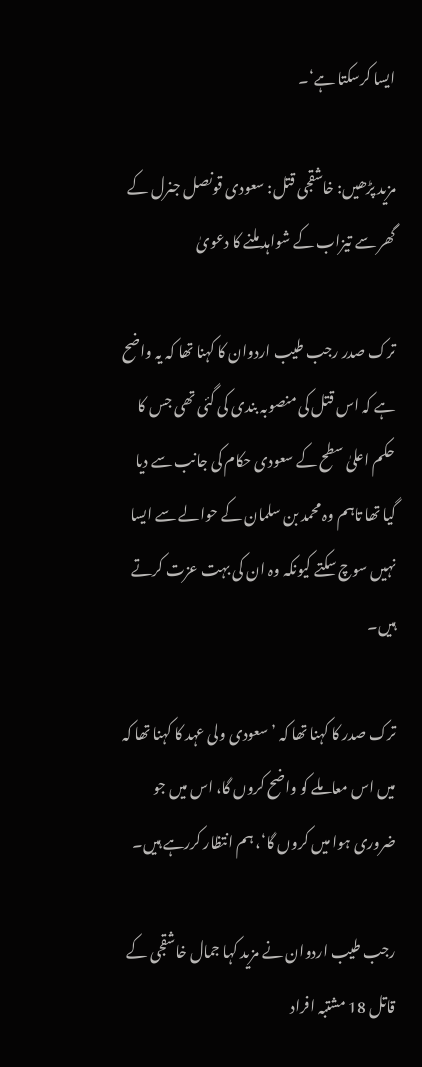ایسا کرسکتا ہے‘۔

مزید پڑھیں: خاشقجی قتل: سعودی قونصل جنرل کے گھر سے تیزاب کے شواہد ملنے کا دعویٰ

ترک صدر رجب طیب اردوان کا کہنا تھا کہ یہ واضح ہے کہ اس قتل کی منصوبہ بندی کی گئی تھی جس کا حکم اعلیٰ سطح کے سعودی حکام کی جانب سے دیا گیا تھا تاہم وہ محمد بن سلمان کے حوالے سے ایسا نہیں سوچ سکتے کیونکہ وہ ان کی بہت عزت کرتے ہیں۔

ترک صدر کا کہنا تھا کہ ’سعودی ولی عہد کا کہنا تھا کہ میں اس معاملے کو واضح کروں گا، اس میں جو ضروری ہوا میں کروں گا‘، ہم انتظار کررہے ہیں۔

رجب طیب اردوان نے مزید کہا جمال خاشقجی کے قاتل 18 مشتبہ افراد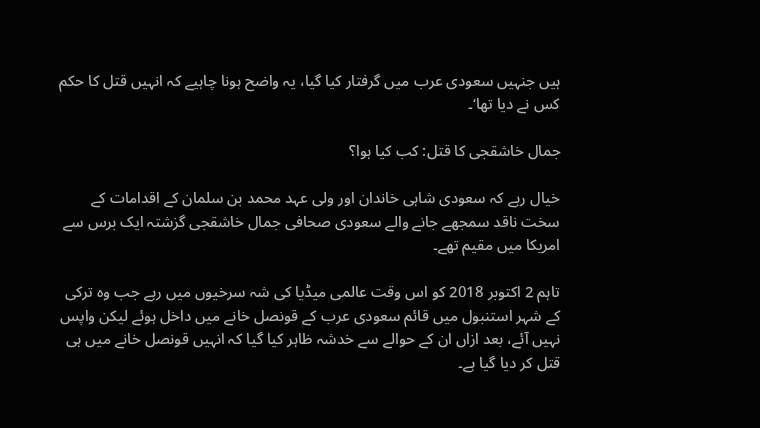ہیں جنہیں سعودی عرب میں گرفتار کیا گیا، یہ واضح ہونا چاہیے کہ انہیں قتل کا حکم کس نے دیا تھا‘۔

جمال خاشقجی کا قتل: کب کیا ہوا؟

خیال رہے کہ سعودی شاہی خاندان اور ولی عہد محمد بن سلمان کے اقدامات کے سخت ناقد سمجھے جانے والے سعودی صحافی جمال خاشقجی گزشتہ ایک برس سے امریکا میں مقیم تھے۔

تاہم 2 اکتوبر 2018 کو اس وقت عالمی میڈیا کی شہ سرخیوں میں رہے جب وہ ترکی کے شہر استنبول میں قائم سعودی عرب کے قونصل خانے میں داخل ہوئے لیکن واپس نہیں آئے، بعد ازاں ان کے حوالے سے خدشہ ظاہر کیا گیا کہ انہیں قونصل خانے میں ہی قتل کر دیا گیا ہے۔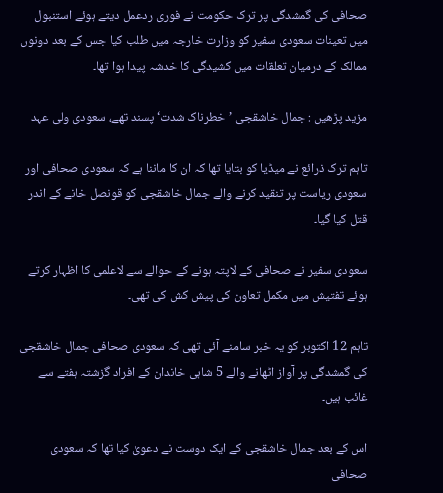صحافی کی گمشدگی پر ترک حکومت نے فوری ردعمل دیتے ہوئے استنبول میں تعینات سعودی سفیر کو وزارت خارجہ میں طلب کیا جس کے بعد دونوں ممالک کے درمیان تعلقات میں کشیدگی کا خدشہ پیدا ہوا تھا۔

مزید پڑھیں : جمال خاشقجی ’خطرناک شدت‘ پسند تھے، سعودی ولی عہد

تاہم ترک ذرائع نے میڈیا کو بتایا تھا کہ ان کا ماننا ہے کہ سعودی صحافی اور سعودی ریاست پر تنقید کرنے والے جمال خاشقجی کو قونصل خانے کے اندر قتل کیا گیا۔

سعودی سفیر نے صحافی کے لاپتہ ہونے کے حوالے سے لاعلمی کا اظہار کرتے ہوئے تفتیش میں مکمل تعاون کی پیش کش کی تھی۔

تاہم 12 اکتوبر کو یہ خبر سامنے آئی تھی کہ سعودی صحافی جمال خاشقجی کی گمشدگی پر آواز اٹھانے والے 5 شاہی خاندان کے افراد گزشتہ ہفتے سے غائب ہیں۔

اس کے بعد جمال خاشقجی کے ایک دوست نے دعویٰ کیا تھا کہ سعودی صحافی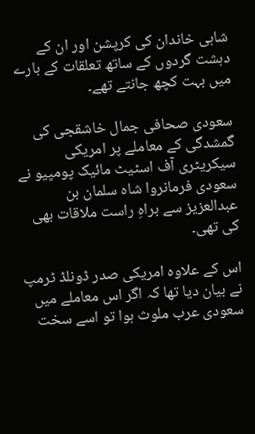شاہی خاندان کی کرپشن اور ان کے دہشت گردوں کے ساتھ تعلقات کے بارے میں بہت کچھ جانتے تھے۔

سعودی صحافی جمال خاشقجی کی گمشدگی کے معاملے پر امریکی سیکریٹری آف اسٹیٹ مائیک پومپیو نے سعودی فرمانروا شاہ سلمان بن عبدالعزیز سے براہِ راست ملاقات بھی کی تھی۔

اس کے علاوہ امریکی صدر ڈونلڈ ٹرمپ نے بیان دیا تھا کہ اگر اس معاملے میں سعودی عرب ملوث ہوا تو اسے سخت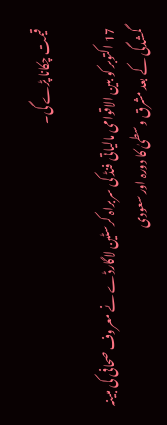قیمت چکانا پڑے گی۔

17 اکتوبر کو بین الاقوامی مالیاتی فنڈ کی سربراہ کرسٹین لاگارڈے نے معروف صحافی کی مبینہ گمشدگی کے بعد مشرق وسطیٰ کا دورہ اور سعودی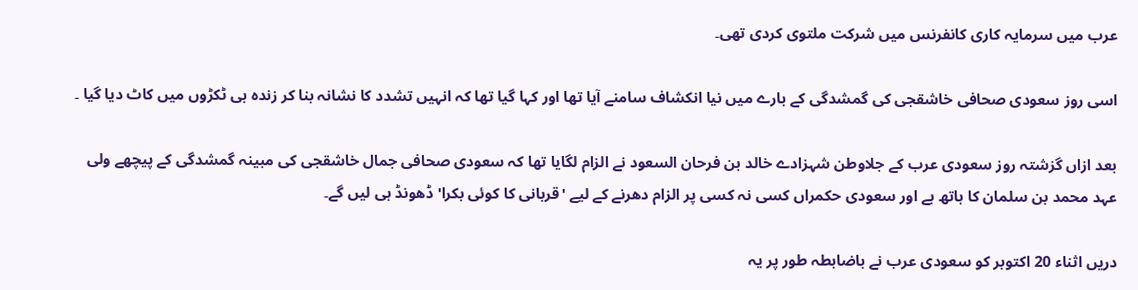عرب میں سرمایہ کاری کانفرنس میں شرکت ملتوی کردی تھی۔

اسی روز سعودی صحافی خاشقجی کی گمشدگی کے بارے میں نیا انکشاف سامنے آیا تھا اور کہا گیا تھا کہ انہیں تشدد کا نشانہ بنا کر زندہ ہی ٹکڑوں میں کاٹ دیا گیا ۔

بعد ازاں گزشتہ روز سعودی عرب کے جلاوطن شہزادے خالد بن فرحان السعود نے الزام لگایا تھا کہ سعودی صحافی جمال خاشقجی کی مبینہ گمشدگی کے پیچھے ولی عہد محمد بن سلمان کا ہاتھ ہے اور سعودی حکمراں کسی نہ کسی پر الزام دھرنے کے لیے 'قربانی کا کوئی بکرا' ڈھونڈ ہی لیں گے۔

دریں اثناء 20 اکتوبر کو سعودی عرب نے باضابطہ طور پر یہ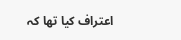اعتراف کیا تھا کہ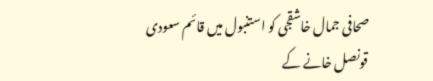صحافی جمال خاشقجی کو استنبول میں قائم سعودی قونصل خانے کے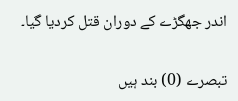اندر جھگڑے کے دوران قتل کردیا گیا۔

تبصرے (0) بند ہیں